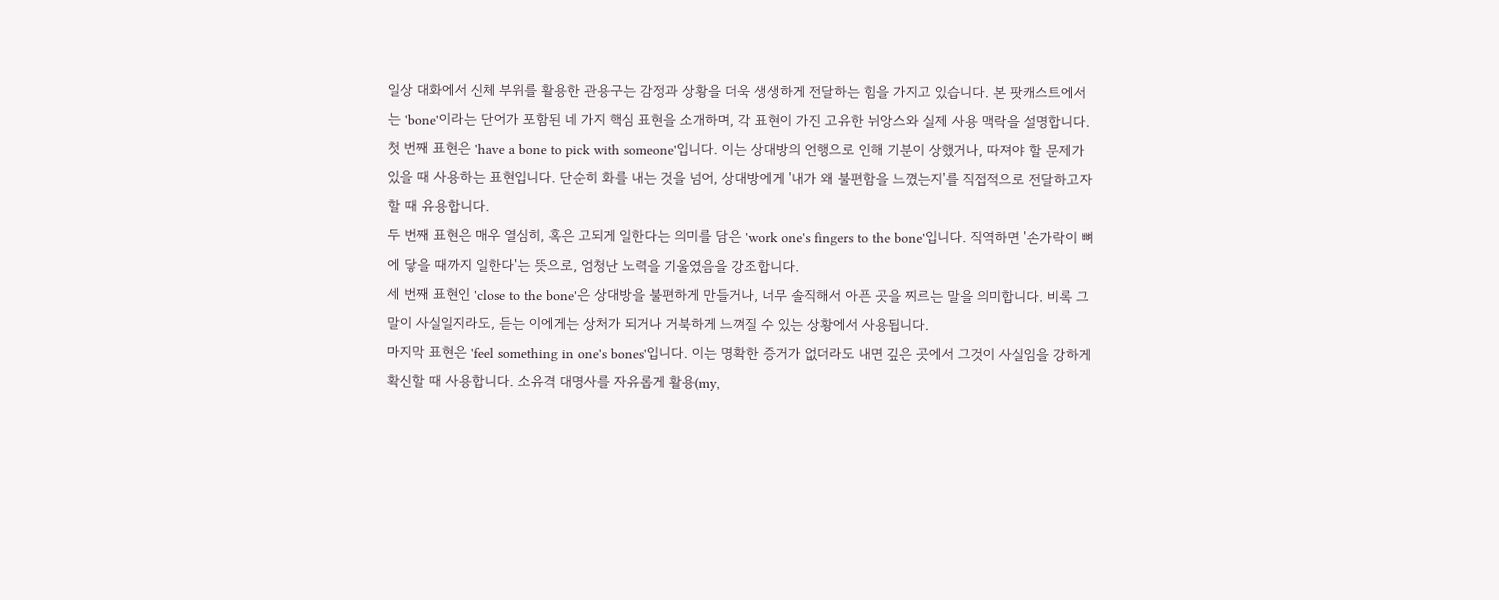일상 대화에서 신체 부위를 활용한 관용구는 감정과 상황을 더욱 생생하게 전달하는 힘을 가지고 있습니다. 본 팟캐스트에서는 'bone'이라는 단어가 포함된 네 가지 핵심 표현을 소개하며, 각 표현이 가진 고유한 뉘앙스와 실제 사용 맥락을 설명합니다.
첫 번째 표현은 'have a bone to pick with someone'입니다. 이는 상대방의 언행으로 인해 기분이 상했거나, 따져야 할 문제가 있을 때 사용하는 표현입니다. 단순히 화를 내는 것을 넘어, 상대방에게 '내가 왜 불편함을 느꼈는지'를 직접적으로 전달하고자 할 때 유용합니다.
두 번째 표현은 매우 열심히, 혹은 고되게 일한다는 의미를 담은 'work one's fingers to the bone'입니다. 직역하면 '손가락이 뼈에 닿을 때까지 일한다'는 뜻으로, 엄청난 노력을 기울였음을 강조합니다.
세 번째 표현인 'close to the bone'은 상대방을 불편하게 만들거나, 너무 솔직해서 아픈 곳을 찌르는 말을 의미합니다. 비록 그 말이 사실일지라도, 듣는 이에게는 상처가 되거나 거북하게 느껴질 수 있는 상황에서 사용됩니다.
마지막 표현은 'feel something in one's bones'입니다. 이는 명확한 증거가 없더라도 내면 깊은 곳에서 그것이 사실임을 강하게 확신할 때 사용합니다. 소유격 대명사를 자유롭게 활용(my,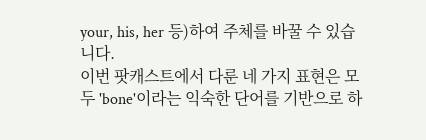your, his, her 등)하여 주체를 바꿀 수 있습니다.
이번 팟캐스트에서 다룬 네 가지 표현은 모두 'bone'이라는 익숙한 단어를 기반으로 하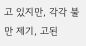고 있지만, 각각 불만 제기, 고된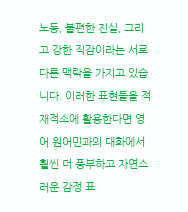노동, 불편한 진실, 그리고 강한 직감이라는 서로 다른 맥락을 가지고 있습니다. 이러한 표현들을 적재적소에 활용한다면 영어 원어민과의 대화에서 훨씬 더 풍부하고 자연스러운 감정 표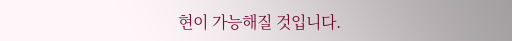현이 가능해질 것입니다.